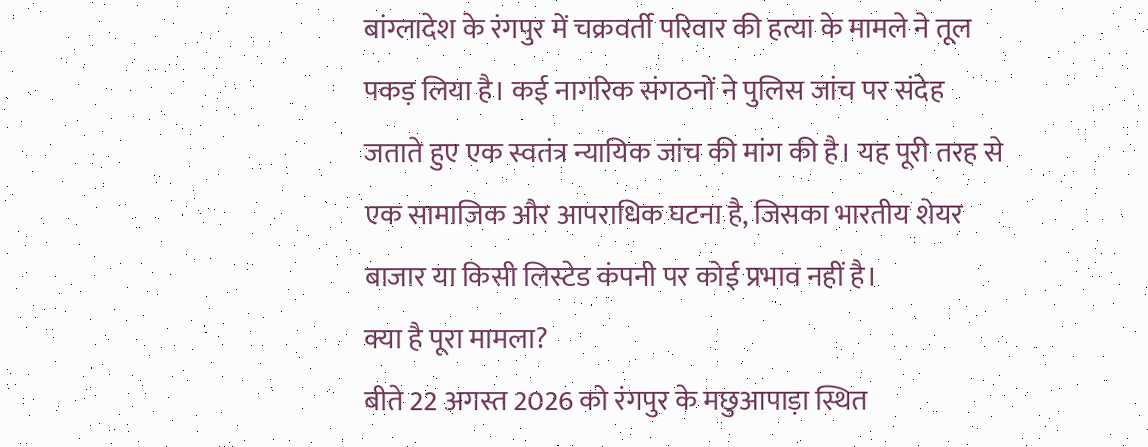बांग्लादेश के रंगपुर में चक्रवर्ती परिवार की हत्या के मामले ने तूल पकड़ लिया है। कई नागरिक संगठनों ने पुलिस जांच पर संदेह जताते हुए एक स्वतंत्र न्यायिक जांच की मांग की है। यह पूरी तरह से एक सामाजिक और आपराधिक घटना है, जिसका भारतीय शेयर बाजार या किसी लिस्टेड कंपनी पर कोई प्रभाव नहीं है।
क्या है पूरा मामला?
बीते 22 अगस्त 2026 को रंगपुर के मछुआपाड़ा स्थित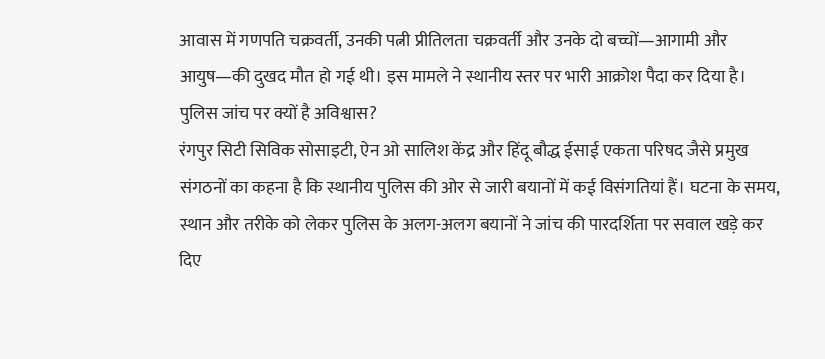आवास में गणपति चक्रवर्ती, उनकी पत्नी प्रीतिलता चक्रवर्ती और उनके दो बच्चों—आगामी और आयुष—की दुखद मौत हो गई थी। इस मामले ने स्थानीय स्तर पर भारी आक्रोश पैदा कर दिया है।
पुलिस जांच पर क्यों है अविश्वास?
रंगपुर सिटी सिविक सोसाइटी, ऐन ओ सालिश केंद्र और हिंदू बौद्ध ईसाई एकता परिषद जैसे प्रमुख संगठनों का कहना है कि स्थानीय पुलिस की ओर से जारी बयानों में कई विसंगतियां हैं। घटना के समय, स्थान और तरीके को लेकर पुलिस के अलग-अलग बयानों ने जांच की पारदर्शिता पर सवाल खड़े कर दिए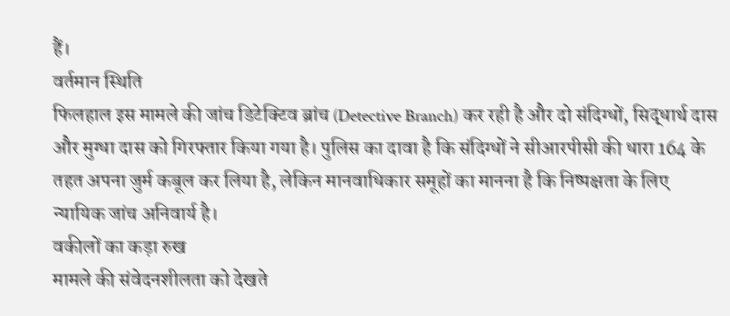हैं।
वर्तमान स्थिति
फिलहाल इस मामले की जांच डिटेक्टिव ब्रांच (Detective Branch) कर रही है और दो संदिग्धों, सिद्धार्थ दास और मुग्धा दास को गिरफ्तार किया गया है। पुलिस का दावा है कि संदिग्धों ने सीआरपीसी की धारा 164 के तहत अपना जुर्म कबूल कर लिया है, लेकिन मानवाधिकार समूहों का मानना है कि निष्पक्षता के लिए न्यायिक जांच अनिवार्य है।
वकीलों का कड़ा रुख
मामले की संवेदनशीलता को देखते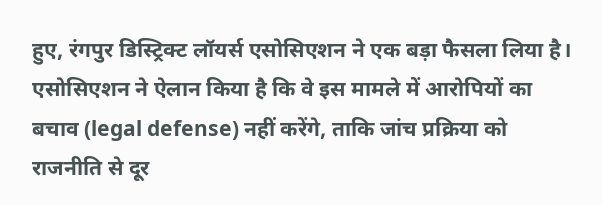हुए, रंगपुर डिस्ट्रिक्ट लॉयर्स एसोसिएशन ने एक बड़ा फैसला लिया है। एसोसिएशन ने ऐलान किया है कि वे इस मामले में आरोपियों का बचाव (legal defense) नहीं करेंगे, ताकि जांच प्रक्रिया को राजनीति से दूर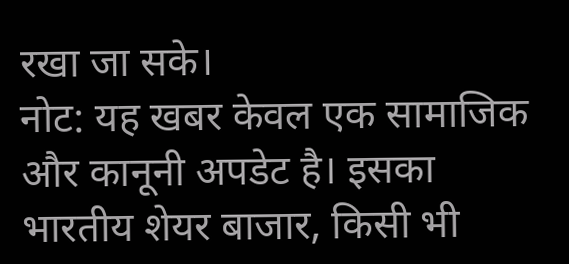रखा जा सके।
नोट: यह खबर केवल एक सामाजिक और कानूनी अपडेट है। इसका भारतीय शेयर बाजार, किसी भी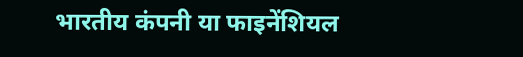भारतीय कंपनी या फाइनेंशियल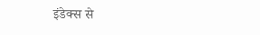इंडेक्स से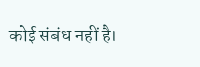कोई संबंध नहीं है।